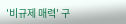'비규제 매력' 구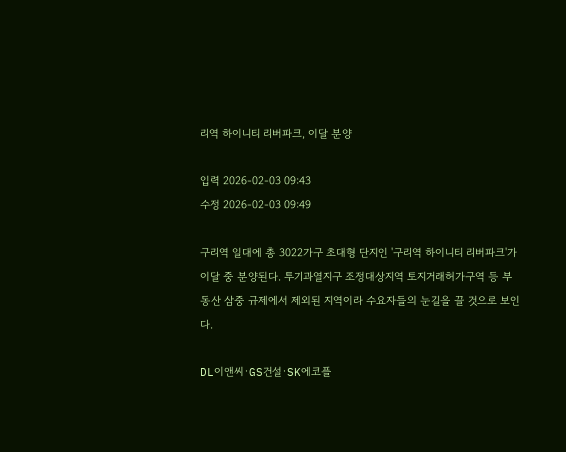리역 하이니티 리버파크, 이달 분양

입력 2026-02-03 09:43
수정 2026-02-03 09:49

구리역 일대에 총 3022가구 초대형 단지인 '구리역 하이니티 리버파크'가 이달 중 분양된다. 투기과열지구 조정대상지역 토지거래허가구역 등 부동산 삼중 규제에서 제외된 지역이라 수요자들의 눈길을 끌 것으로 보인다.

DL이앤씨·GS건설·SK에코플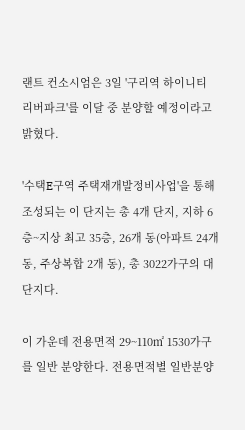랜트 컨소시엄은 3일 '구리역 하이니티 리버파크'를 이달 중 분양할 예정이라고 밝혔다.

'수택E구역 주택재개발정비사업'을 통해 조성되는 이 단지는 총 4개 단지, 지하 6층~지상 최고 35층, 26개 동(아파트 24개 동, 주상복합 2개 동), 총 3022가구의 대단지다.

이 가운데 전용면적 29~110㎡ 1530가구를 일반 분양한다. 전용면적별 일반분양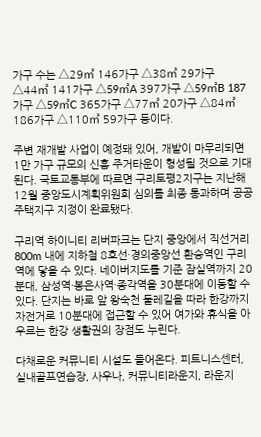가구 수는 △29㎡ 146가구 △38㎡ 29가구 △44㎡ 141가구 △59㎡A 397가구 △59㎡B 187가구 △59㎡C 365가구 △77㎡ 20가구 △84㎡ 186가구 △110㎡ 59가구 등이다.

주변 재개발 사업이 예정돼 있어, 개발이 마무리되면 1만 가구 규모의 신흥 주거타운이 형성될 것으로 기대된다. 국토교통부에 따르면 구리토평2지구는 지난해 12월 중앙도시계획위원회 심의를 최종 통과하며 공공주택지구 지정이 완료됐다.

구리역 하이니티 리버파크는 단지 중앙에서 직선거리 800m 내에 지하철 8호선·경의중앙선 환승역인 구리역에 닿을 수 있다. 네이버지도를 기준 잠실역까지 20분대, 삼성역·봉은사역·종각역을 30분대에 이동할 수 있다. 단지는 바로 앞 왕숙천 둘레길을 따라 한강까지 자전거로 10분대에 접근할 수 있어 여가와 휴식을 아우르는 한강 생활권의 장점도 누린다.

다채로운 커뮤니티 시설도 들어온다. 피트니스센터, 실내골프연습장, 사우나, 커뮤니티라운지, 라운지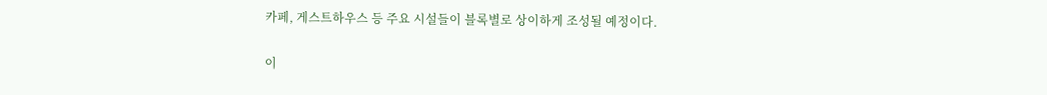카페, 게스트하우스 등 주요 시설들이 블록별로 상이하게 조성될 예정이다.

이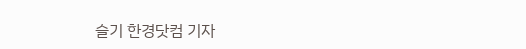슬기 한경닷컴 기자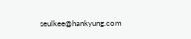seulkee@hankyung.com